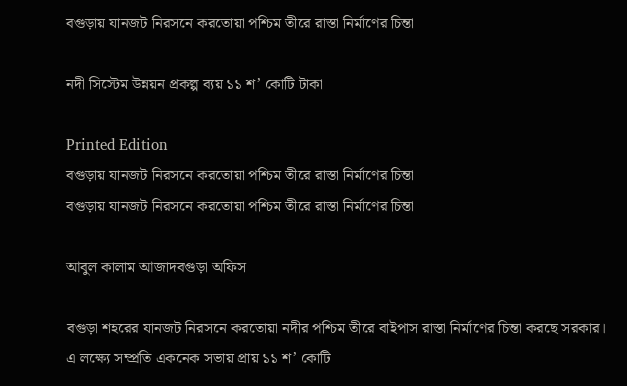বগুড়ায় যানজট নিরসনে করতোয়া পশ্চিম তীরে রাস্তা নির্মাণের চিন্তা

নদী সিস্টেম উন্নয়ন প্রকল্প ব্যয় ১১ শ’ কোটি টাকা

Printed Edition
বগুড়ায় যানজট নিরসনে করতোয়া পশ্চিম তীরে রাস্তা নির্মাণের চিন্তা
বগুড়ায় যানজট নিরসনে করতোয়া পশ্চিম তীরে রাস্তা নির্মাণের চিন্তা

আবুল কালাম আজাদবগুড়া অফিস

বগুড়া শহরের যানজট নিরসনে করতোয়া নদীর পশ্চিম তীরে বাইপাস রাস্তা নির্মাণের চিন্তা করছে সরকার। এ লক্ষ্যে সম্প্রতি একনেক সভায় প্রায় ১১ শ’ কোটি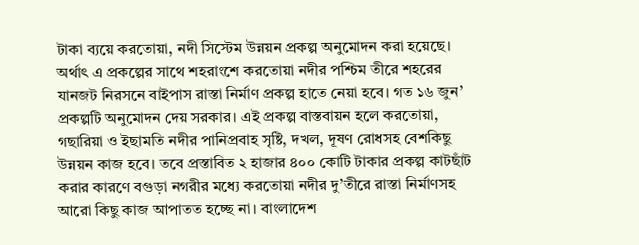টাকা ব্যয়ে করতোয়া, নদী সিস্টেম উন্নয়ন প্রকল্প অনুমোদন করা হয়েছে। অর্থাৎ এ প্রকল্পের সাথে শহরাংশে করতোয়া নদীর পশ্চিম তীরে শহরের যানজট নিরসনে বাইপাস রাস্তা নির্মাণ প্রকল্প হাতে নেয়া হবে। গত ১৬ জুন’ প্রকল্পটি অনুমোদন দেয় সরকার। এই প্রকল্প বাস্তবায়ন হলে করতোয়া, গছারিয়া ও ইছামতি নদীর পানিপ্রবাহ সৃষ্টি, দখল, দূষণ রোধসহ বেশকিছু উন্নয়ন কাজ হবে। তবে প্রস্তাবিত ২ হাজার ৪০০ কোটি টাকার প্রকল্প কাটছাঁট করার কারণে বগুড়া নগরীর মধ্যে করতোয়া নদীর দু’তীরে রাস্তা নির্মাণসহ আরো কিছু কাজ আপাতত হচ্ছে না। বাংলাদেশ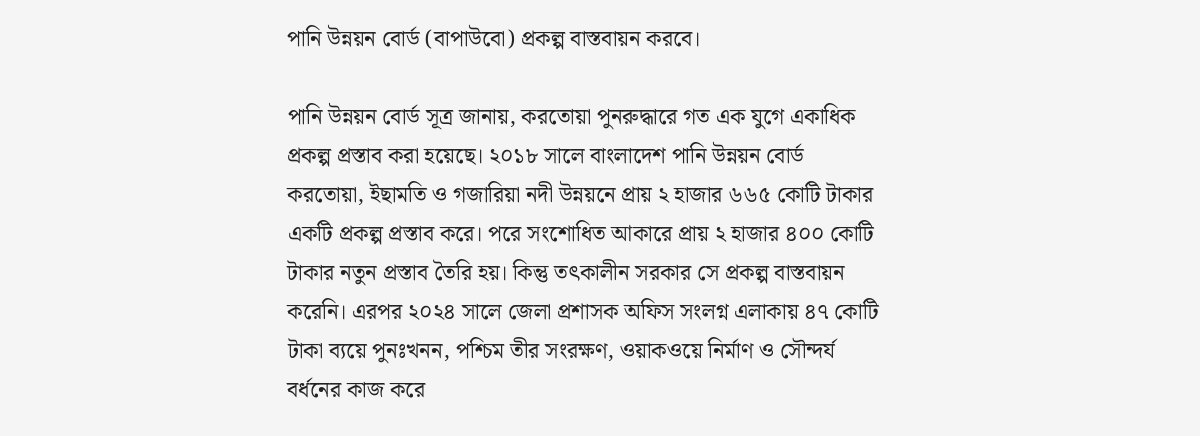পানি উন্নয়ন বোর্ড (বাপাউবো) প্রকল্প বাস্তবায়ন করবে।

পানি উন্নয়ন বোর্ড সূত্র জানায়, করতোয়া পুনরুদ্ধারে গত এক যুগে একাধিক প্রকল্প প্রস্তাব করা হয়েছে। ২০১৮ সালে বাংলাদেশ পানি উন্নয়ন বোর্ড করতোয়া, ইছামতি ও গজারিয়া নদী উন্নয়নে প্রায় ২ হাজার ৬৬৫ কোটি টাকার একটি প্রকল্প প্রস্তাব করে। পরে সংশোধিত আকারে প্রায় ২ হাজার ৪০০ কোটি টাকার নতুন প্রস্তাব তৈরি হয়। কিন্তু তৎকালীন সরকার সে প্রকল্প বাস্তবায়ন করেনি। এরপর ২০২৪ সালে জেলা প্রশাসক অফিস সংলগ্ন এলাকায় ৪৭ কোটি টাকা ব্যয়ে পুনঃখনন, পশ্চিম তীর সংরক্ষণ, ওয়াকওয়ে নির্মাণ ও সৌন্দর্য বর্ধনের কাজ করে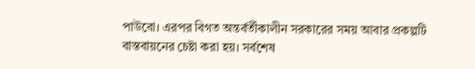পাউবো। এরপর বিগত অন্তর্বর্তীকালীন সরকারের সময় আবার প্রকল্পটি বাস্তবায়নের চেষ্টা করা হয়। সর্বশেষ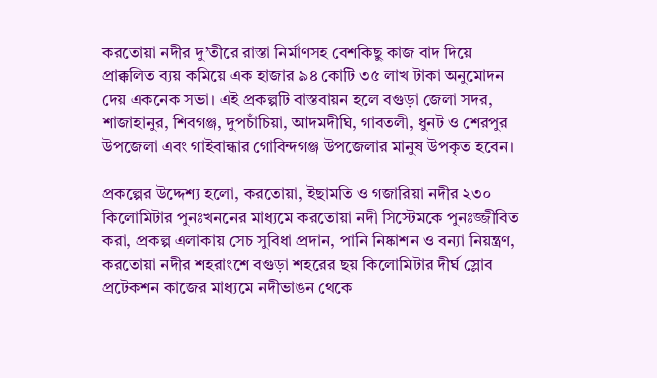করতোয়া নদীর দু’তীরে রাস্তা নির্মাণসহ বেশকিছু কাজ বাদ দিয়ে প্রাক্কলিত ব্যয় কমিয়ে এক হাজার ৯৪ কোটি ৩৫ লাখ টাকা অনুমোদন দেয় একনেক সভা। এই প্রকল্পটি বাস্তবায়ন হলে বগুড়া জেলা সদর, শাজাহানুর, শিবগঞ্জ, দুপচাঁচিয়া, আদমদীঘি, গাবতলী, ধুনট ও শেরপুর উপজেলা এবং গাইবান্ধার গোবিন্দগঞ্জ উপজেলার মানুষ উপকৃত হবেন।

প্রকল্পের উদ্দেশ্য হলো, করতোয়া, ইছামতি ও গজারিয়া নদীর ২৩০ কিলোমিটার পুনঃখননের মাধ্যমে করতোয়া নদী সিস্টেমকে পুনঃজ্জীবিত করা, প্রকল্প এলাকায় সেচ সুবিধা প্রদান, পানি নিষ্কাশন ও বন্যা নিয়ন্ত্রণ, করতোয়া নদীর শহরাংশে বগুড়া শহরের ছয় কিলোমিটার দীর্ঘ স্লোব প্রটেকশন কাজের মাধ্যমে নদীভাঙন থেকে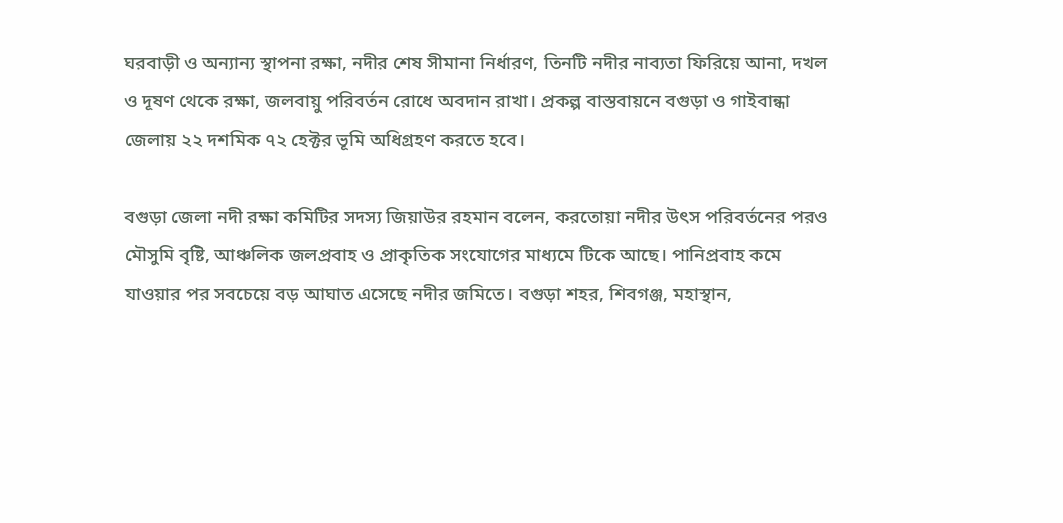ঘরবাড়ী ও অন্যান্য স্থাপনা রক্ষা, নদীর শেষ সীমানা নির্ধারণ, তিনটি নদীর নাব্যতা ফিরিয়ে আনা, দখল ও দূষণ থেকে রক্ষা, জলবায়ু পরিবর্তন রোধে অবদান রাখা। প্রকল্প বাস্তবায়নে বগুড়া ও গাইবান্ধা জেলায় ২২ দশমিক ৭২ হেক্টর ভূমি অধিগ্রহণ করতে হবে।

বগুড়া জেলা নদী রক্ষা কমিটির সদস্য জিয়াউর রহমান বলেন, করতোয়া নদীর উৎস পরিবর্তনের পরও মৌসুমি বৃষ্টি, আঞ্চলিক জলপ্রবাহ ও প্রাকৃতিক সংযোগের মাধ্যমে টিকে আছে। পানিপ্রবাহ কমে যাওয়ার পর সবচেয়ে বড় আঘাত এসেছে নদীর জমিতে। বগুড়া শহর, শিবগঞ্জ, মহাস্থান,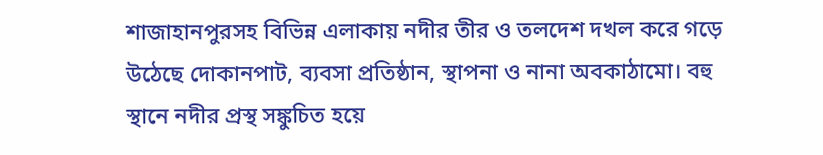শাজাহানপুরসহ বিভিন্ন এলাকায় নদীর তীর ও তলদেশ দখল করে গড়ে উঠেছে দোকানপাট, ব্যবসা প্রতিষ্ঠান, স্থাপনা ও নানা অবকাঠামো। বহু স্থানে নদীর প্রস্থ সঙ্কুচিত হয়ে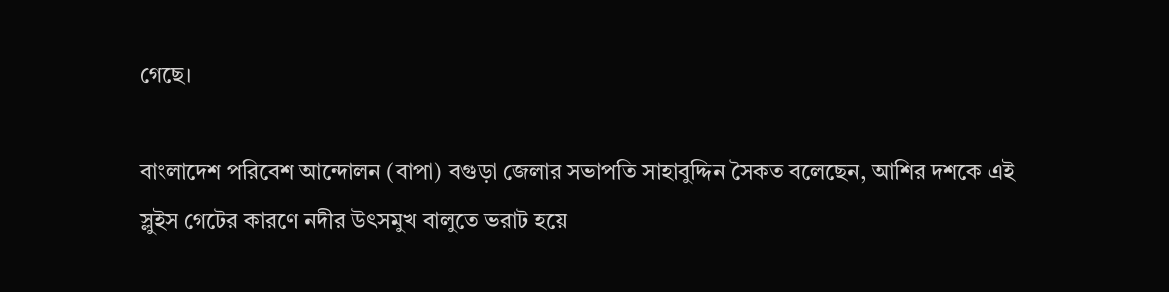গেছে।

বাংলাদেশ পরিবেশ আন্দোলন (বাপা) বগুড়া জেলার সভাপতি সাহাবুদ্দিন সৈকত বলেছেন, আশির দশকে এই স্লুইস গেটের কারণে নদীর উৎসমুখ বালুতে ভরাট হয়ে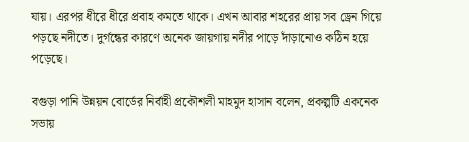যায়। এরপর ধীরে ধীরে প্রবাহ কমতে থাকে। এখন আবার শহরের প্রায় সব ড্রেন গিয়ে পড়ছে নদীতে। দুর্গন্ধের কারণে অনেক জায়গায় নদীর পাড়ে দাঁড়ানোও কঠিন হয়ে পড়েছে।

বগুড়া পানি উন্নয়ন বোর্ডের নির্বাহী প্রকৌশলী মাহমুদ হাসান বলেন, প্রকল্পটি একনেক সভায়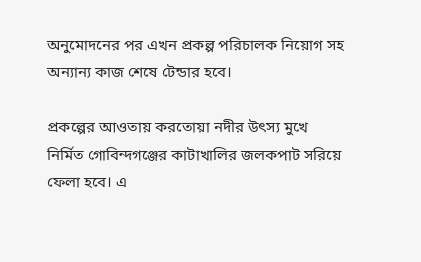অনুমোদনের পর এখন প্রকল্প পরিচালক নিয়োগ সহ অন্যান্য কাজ শেষে টেন্ডার হবে।

প্রকল্পের আওতায় করতোয়া নদীর উৎস্য মুখে নির্মিত গোবিন্দগঞ্জের কাটাখালির জলকপাট সরিয়ে ফেলা হবে। এ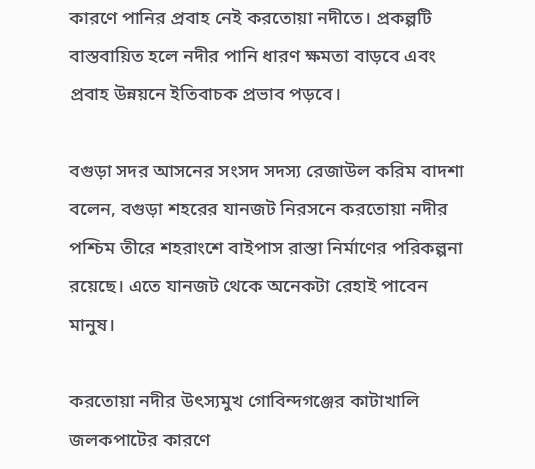কারণে পানির প্রবাহ নেই করতোয়া নদীতে। প্রকল্পটি বাস্তবায়িত হলে নদীর পানি ধারণ ক্ষমতা বাড়বে এবং প্রবাহ উন্নয়নে ইতিবাচক প্রভাব পড়বে।

বগুড়া সদর আসনের সংসদ সদস্য রেজাউল করিম বাদশা বলেন, বগুড়া শহরের যানজট নিরসনে করতোয়া নদীর পশ্চিম তীরে শহরাংশে বাইপাস রাস্তা নির্মাণের পরিকল্পনা রয়েছে। এতে যানজট থেকে অনেকটা রেহাই পাবেন মানুষ।

করতোয়া নদীর উৎস্যমুখ গোবিন্দগঞ্জের কাটাখালি জলকপাটের কারণে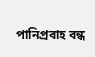পানিপ্রবাহ বন্ধ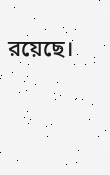রয়েছে।